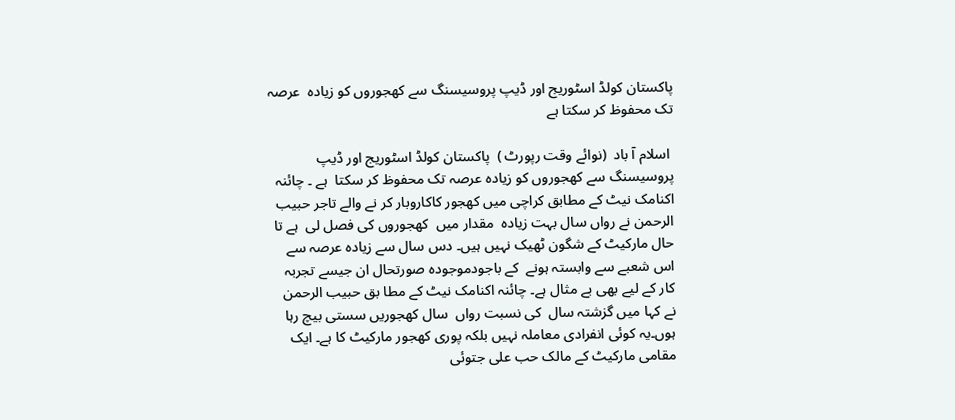پاکستان کولڈ اسٹوریج اور ڈیپ پروسیسنگ سے کھجوروں کو زیادہ  عرصہ تک محفوظ کر سکتا ہے

 اسلام آ باد  (نوائے وقت رپورٹ )  پاکستان کولڈ اسٹوریج اور ڈیپ  پروسیسنگ سے کھجوروں کو زیادہ عرصہ تک محفوظ کر سکتا  ہے ۔ چائنہ اکنامک نیٹ کے مطابق کراچی میں کھجور کاکاروبار کر نے والے تاجر حبیب الرحمن نے رواں سال بہت زیادہ  مقدار میں  کھجوروں کی فصل لی  ہے تا حال مارکیٹ کے شگون ٹھیک نہیں ہیں۔ دس سال سے زیادہ عرصہ سے اس شعبے سے وابستہ ہونے  کے باجودموجودہ صورتحال ان جیسے تجربہ کار کے لیے بھی بے مثال ہے۔ چائنہ اکنامک نیٹ کے مطا بق حبیب الرحمن  نے کہا میں گزشتہ سال  کی نسبت رواں  سال کھجوریں سستی بیچ رہا ہوں۔یہ کوئی انفرادی معاملہ نہیں بلکہ پوری کھجور مارکیٹ کا ہے۔ ایک مقامی مارکیٹ کے مالک حب علی جتوئی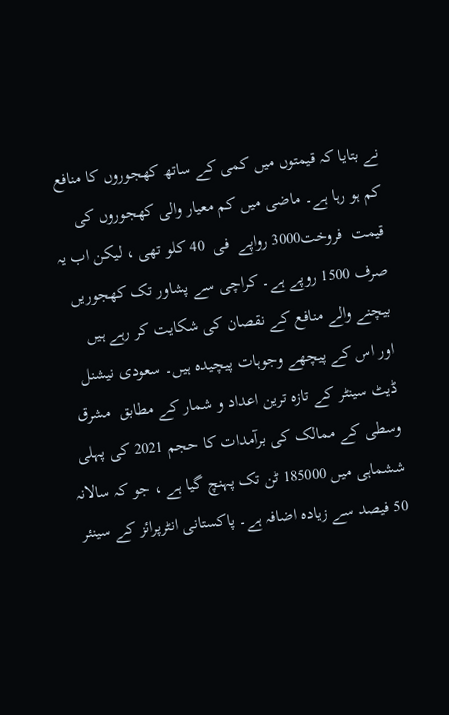نے بتایا کہ قیمتوں میں کمی کے ساتھ کھجوروں کا منافع کم ہو رہا ہے۔ ماضی میں کم معیار والی کھجوروں کی قیمت  فروخت3000 رواپے  فی  40 کلو تھی ، لیکن اب یہ صرف 1500 روپے ہے۔ کراچی سے پشاور تک کھجوریں بیچنے والے منافع کے نقصان کی شکایت کر رہے ہیں   اور اس کے پیچھے وجوہات پیچیدہ ہیں۔ سعودی نیشنل ڈیٹ سینٹر کے تازہ ترین اعداد و شمار کے مطابق  مشرق وسطی کے ممالک کی برآمدات کا حجم 2021 کی پہلی ششماہی میں 185000 ٹن تک پہنچ گیا ہے ، جو کہ سالانہ 50 فیصد سے زیادہ اضافہ ہے۔ پاکستانی انٹرپرائز کے سینئر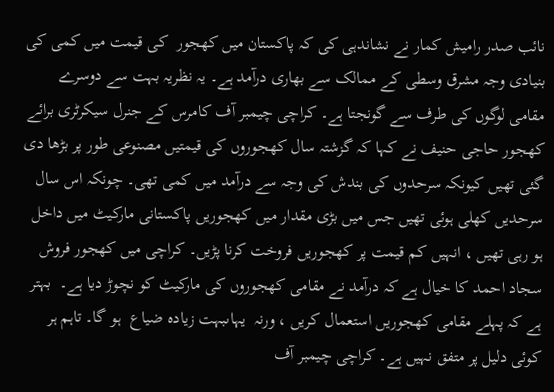نائب صدر رامیش کمار نے نشاندہی کی کہ پاکستان میں کھجور  کی قیمت میں کمی کی بنیادی وجہ مشرق وسطی کے ممالک سے بھاری درآمد ہے۔ یہ نظریہ بہت سے دوسرے مقامی لوگوں کی طرف سے گونجتا ہے۔ کراچی چیمبر آف کامرس کے جنرل سیکرٹری برائے کھجور حاجی حنیف نے کہا کہ گزشتہ سال کھجوروں کی قیمتیں مصنوعی طور پر بڑھا دی گئی تھیں کیونکہ سرحدوں کی بندش کی وجہ سے درآمد میں کمی تھی۔ چونکہ اس سال سرحدیں کھلی ہوئی تھیں جس میں بڑی مقدار میں کھجوریں پاکستانی مارکیٹ میں داخل ہو رہی تھیں ، انہیں کم قیمت پر کھجوریں فروخت کرنا پڑیں۔ کراچی میں کھجور فروش سجاد احمد کا خیال ہے کہ درآمد نے مقامی کھجوروں کی مارکیٹ کو نچوڑ دیا ہے۔  بہتر ہے کہ پہلے مقامی کھجوریں استعمال کریں ، ورنہ  یہاںبہت زیادہ ضیاع  ہو گا۔ تاہم ہر کوئی دلیل پر متفق نہیں ہے۔ کراچی چیمبر آف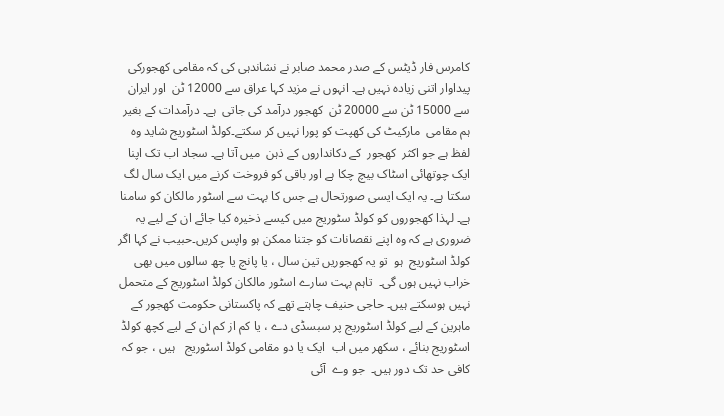کامرس فار ڈیٹس کے صدر محمد صابر نے نشاندہی کی کہ مقامی کھجورکی پیداوار اتنی زیادہ نہیں ہے۔ انہوں نے مزید کہا عراق سے 12000 ٹن  اور ایران سے 15000 ٹن سے 20000 ٹن  کھجور درآمد کی جاتی  ہے۔ درآمدات کے بغیر  ہم مقامی  مارکیٹ کی کھپت کو پورا نہیں کر سکتے۔کولڈ اسٹوریج شاید وہ لفظ ہے جو اکثر  کھجور  کے دکانداروں کے ذہن  میں آتا ہے۔ سجاد اب تک اپنا ایک چوتھائی اسٹاک بیچ چکا ہے اور باقی کو فروخت کرنے میں ایک سال لگ سکتا ہے۔ یہ ایک ایسی صورتحال ہے جس کا بہت سے اسٹور مالکان کو سامنا ہے۔ لہذا کھجوروں کو کولڈ سٹوریج میں کیسے ذخیرہ کیا جائے ان کے لیے یہ ضروری ہے کہ وہ اپنے نقصانات کو جتنا ممکن ہو واپس کریں۔حبیب نے کہا اگر کولڈ اسٹوریج  ہو  تو یہ کھجوریں تین سال ، یا پانچ یا چھ سالوں میں بھی خراب نہیں ہوں گی۔  تاہم بہت سارے اسٹور مالکان کولڈ اسٹوریج کے متحمل نہیں ہوسکتے ہیں۔ حاجی حنیف چاہتے تھے کہ پاکستانی حکومت کھجور کے ماہرین کے لیے کولڈ اسٹوریج پر سبسڈی دے ، یا کم از کم ان کے لیے کچھ کولڈ اسٹوریج بنائے ، سکھر میں اب  ایک یا دو مقامی کولڈ اسٹوریج   ہیں ، جو کہ کافی حد تک دور ہیں۔  جو وے  آئی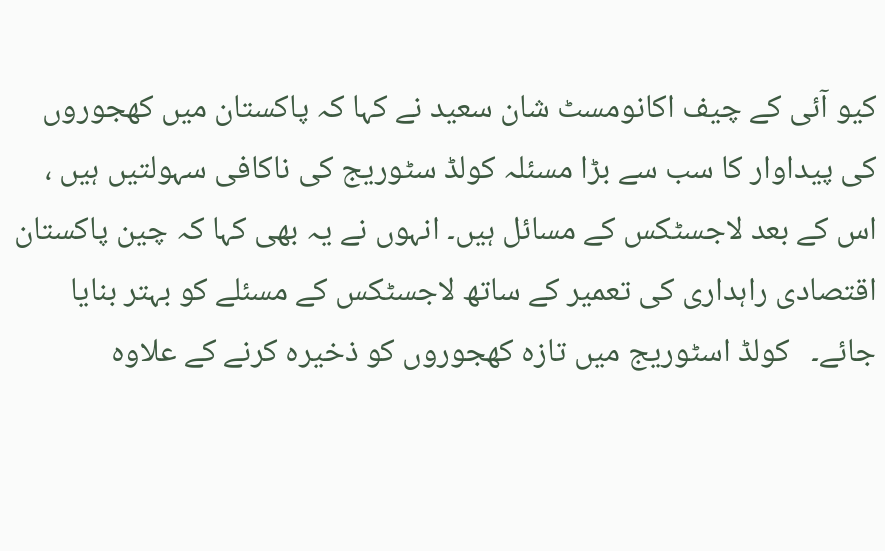کیو آئی کے چیف اکانومسٹ شان سعید نے کہا کہ پاکستان میں کھجوروں کی پیداوار کا سب سے بڑا مسئلہ کولڈ سٹوریج کی ناکافی سہولتیں ہیں ، اس کے بعد لاجسٹکس کے مسائل ہیں۔ انہوں نے یہ بھی کہا کہ چین پاکستان اقتصادی راہداری کی تعمیر کے ساتھ لاجسٹکس کے مسئلے کو بہتر بنایا جائے۔   کولڈ اسٹوریج میں تازہ کھجوروں کو ذخیرہ کرنے کے علاوہ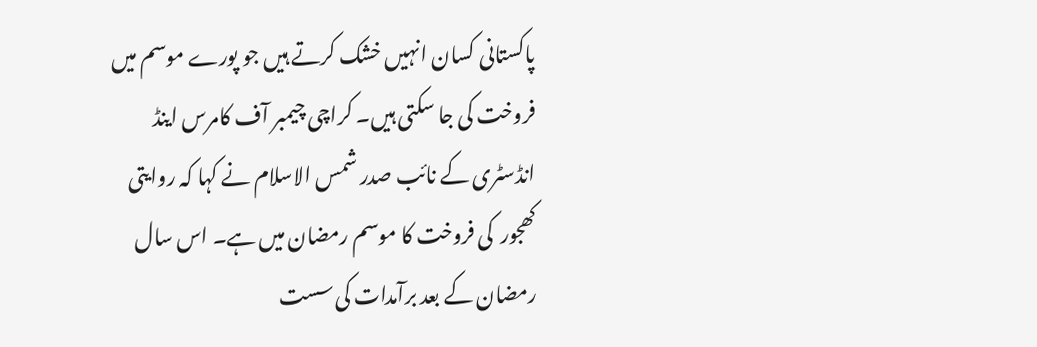پاکستانی کسان انہیں خشک کرتے ہیں جو پورے موسم میں فروخت کی جا سکتی ہیں۔ کراچی چیمبر آف کامرس اینڈ انڈسٹری کے نائب صدر شمس الاسلام نے کہا کہ روایتی کھجور  کی فروخت کا موسم رمضان میں ہے۔ اس سال رمضان کے بعد برآمدات کی سست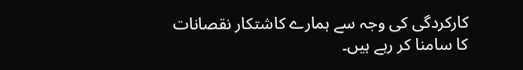کارکردگی کی وجہ سے ہمارے کاشتکار نقصانات کا سامنا کر رہے ہیں۔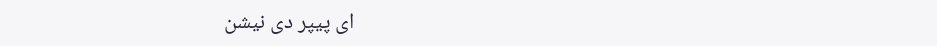ای پیپر دی نیشن